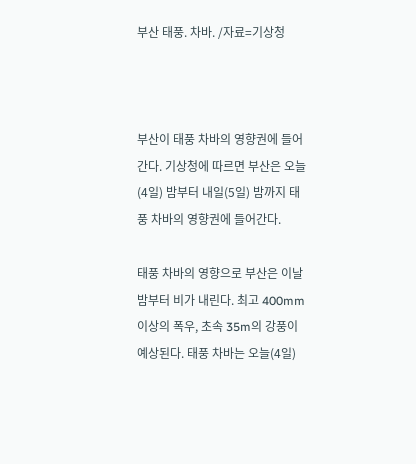부산 태풍. 차바. /자료=기상청



부산이 태풍 차바의 영향권에 들어간다. 기상청에 따르면 부산은 오늘(4일) 밤부터 내일(5일) 밤까지 태풍 차바의 영향권에 들어간다.

태풍 차바의 영향으로 부산은 이날 밤부터 비가 내린다. 최고 400mm 이상의 폭우, 초속 35m의 강풍이 예상된다. 태풍 차바는 오늘(4일)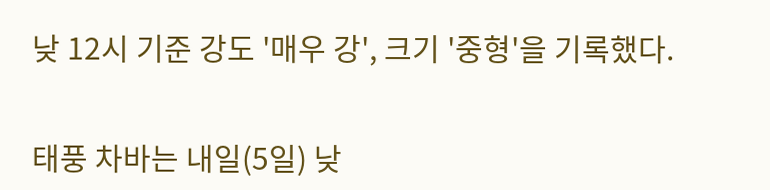낮 12시 기준 강도 '매우 강', 크기 '중형'을 기록했다.


태풍 차바는 내일(5일) 낮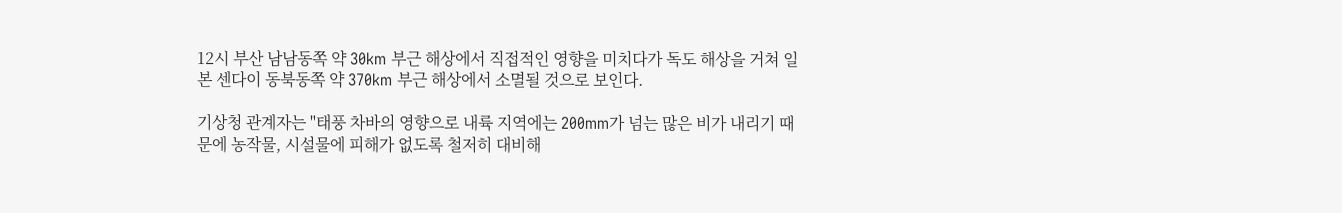12시 부산 남남동쪽 약 30km 부근 해상에서 직접적인 영향을 미치다가 독도 해상을 거쳐 일본 센다이 동북동쪽 약 370km 부근 해상에서 소멸될 것으로 보인다.

기상청 관계자는 "태풍 차바의 영향으로 내륙 지역에는 200mm가 넘는 많은 비가 내리기 때문에 농작물, 시설물에 피해가 없도록 철저히 대비해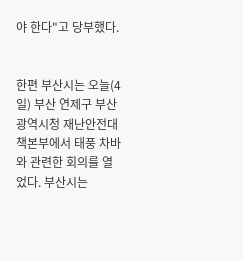야 한다"고 당부했다.


한편 부산시는 오늘(4일) 부산 연제구 부산광역시청 재난안전대책본부에서 태풍 차바와 관련한 회의를 열었다. 부산시는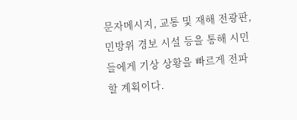문자메시지, 교통 및 재해 전광판, 민방위 경보 시설 등을 통해 시민들에게 기상 상황을 빠르게 전파할 계획이다.